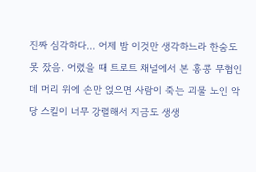진짜 심각하다... 어제 밤 이것만 생각하느라 한숨도 못 잤음. 어렸을 때 트로트 채널에서 본 홍콩 무협인데 머리 위에 손만 얹으면 사람이 죽는 괴물 노인 악당 스킬이 너무 강렬해서 지금도 생생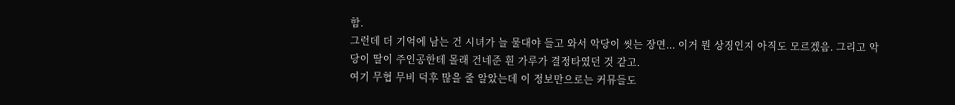함.
그런데 더 기억에 남는 건 시녀가 늘 물대야 들고 와서 악당이 씻는 장면... 이거 뭔 상징인지 아직도 모르겠음. 그리고 악당이 딸이 주인공한테 몰래 건네준 흰 가루가 결정타였던 것 같고.
여기 무협 무비 덕후 많을 줄 알았는데 이 정보만으로는 커뮤들도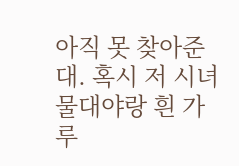아직 못 찾아준대. 혹시 저 시녀 물대야랑 흰 가루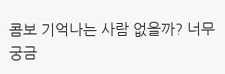콤보 기억나는 사람 없을까? 너무 궁금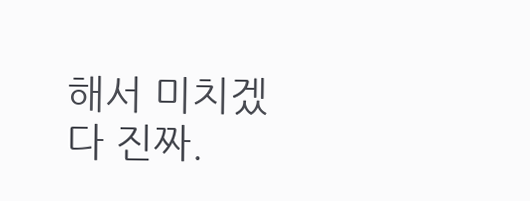해서 미치겠다 진짜.